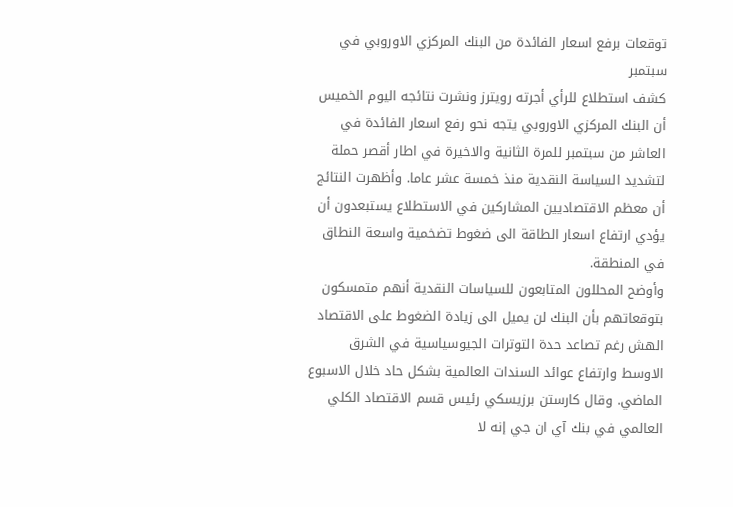توقعات برفع اسعار الفائدة من البنك المركزي الاوروبي في سبتمبر
كشف استطلاع للرأي أجرته رويترز ونشرت نتائجه اليوم الخميس أن البنك المركزي الاوروبي يتجه نحو رفع اسعار الفائدة في العاشر من سبتمبر للمرة الثانية والاخيرة في اطار أقصر حملة لتشديد السياسة النقدية منذ خمسة عشر عاما. وأظهرت النتائج أن معظم الاقتصاديين المشاركين في الاستطلاع يستبعدون أن يؤدي ارتفاع اسعار الطاقة الى ضغوط تضخمية واسعة النطاق في المنطقة.
وأوضح المحللون المتابعون للسياسات النقدية أنهم متمسكون بتوقعاتهم بأن البنك لن يميل الى زيادة الضغوط على الاقتصاد الهش رغم تصاعد حدة التوترات الجيوسياسية في الشرق الاوسط وارتفاع عوائد السندات العالمية بشكل حاد خلال الاسبوع الماضي. وقال كارستن برزيسكي رئيس قسم الاقتصاد الكلي العالمي في بنك آي ان جي إنه لا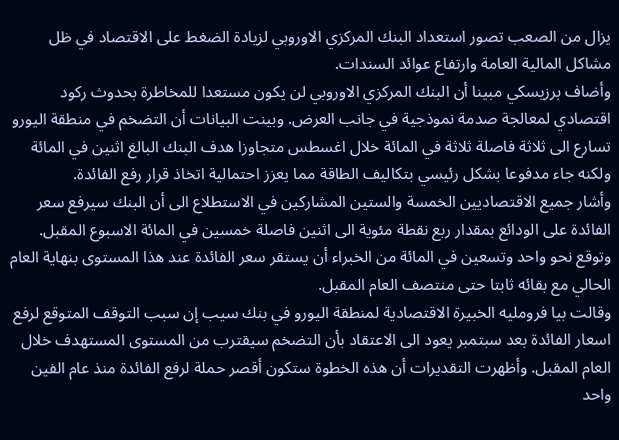يزال من الصعب تصور استعداد البنك المركزي الاوروبي لزيادة الضغط على الاقتصاد في ظل مشاكل المالية العامة وارتفاع عوائد السندات.
وأضاف برزيسكي مبينا أن البنك المركزي الاوروبي لن يكون مستعدا للمخاطرة بحدوث ركود اقتصادي لمعالجة صدمة نموذجية في جانب العرض. وبينت البيانات أن التضخم في منطقة اليورو تسارع الى ثلاثة فاصلة ثلاثة في المائة خلال اغسطس متجاوزا هدف البنك البالغ اثنين في المائة ولكنه جاء مدفوعا بشكل رئيسي بتكاليف الطاقة مما يعزز احتمالية اتخاذ قرار رفع الفائدة.
وأشار جميع الاقتصاديين الخمسة والستين المشاركين في الاستطلاع الى أن البنك سيرفع سعر الفائدة على الودائع بمقدار ربع نقطة مئوية الى اثنين فاصلة خمسين في المائة الاسبوع المقبل. وتوقع نحو واحد وتسعين في المائة من الخبراء أن يستقر سعر الفائدة عند هذا المستوى بنهاية العام الحالي مع بقائه ثابتا حتى منتصف العام المقبل.
وقالت بيا فرومليه الخبيرة الاقتصادية لمنطقة اليورو في بنك سيب إن سبب التوقف المتوقع لرفع اسعار الفائدة بعد سبتمبر يعود الى الاعتقاد بأن التضخم سيقترب من المستوى المستهدف خلال العام المقبل. وأظهرت التقديرات أن هذه الخطوة ستكون أقصر حملة لرفع الفائدة منذ عام الفين واحد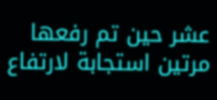عشر حين تم رفعها مرتين استجابة لارتفاع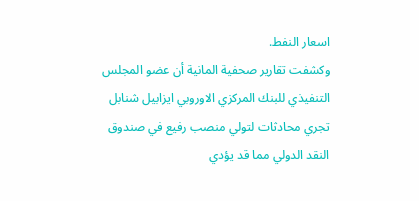اسعار النفط.
وكشفت تقارير صحفية المانية أن عضو المجلس التنفيذي للبنك المركزي الاوروبي ايزابيل شنابل تجري محادثات لتولي منصب رفيع في صندوق النقد الدولي مما قد يؤدي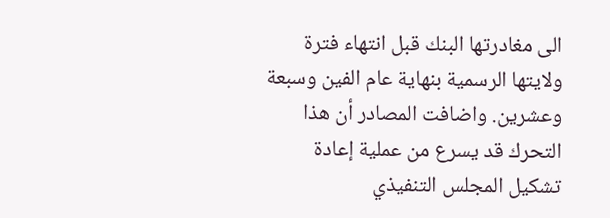الى مغادرتها البنك قبل انتهاء فترة ولايتها الرسمية بنهاية عام الفين وسبعة وعشرين. واضافت المصادر أن هذا التحرك قد يسرع من عملية إعادة تشكيل المجلس التنفيذي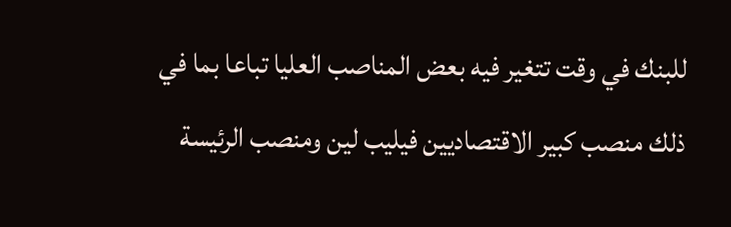للبنك في وقت تتغير فيه بعض المناصب العليا تباعا بما في ذلك منصب كبير الاقتصاديين فيليب لين ومنصب الرئيسة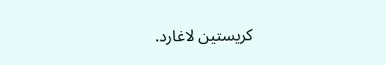كريستين لاغارد.